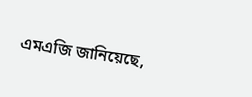এমএজি জানিয়েছে,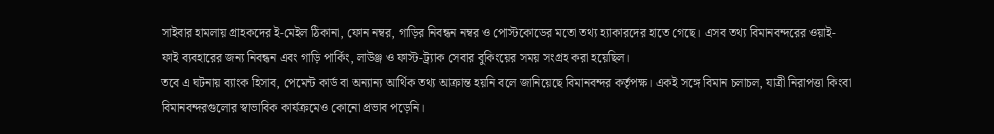সাইবার হামলায় গ্রাহকদের ই-মেইল ঠিকানা, ফোন নম্বর, গাড়ির নিবন্ধন নম্বর ও পোস্টকোডের মতো তথ্য হ্যাকারদের হাতে গেছে। এসব তথ্য বিমানবন্দরের ওয়াই-ফাই ব্যবহারের জন্য নিবন্ধন এবং গাড়ি পার্কিং, লাউঞ্জ ও ফাস্ট-ট্র্যাক সেবার বুকিংয়ের সময় সংগ্রহ করা হয়েছিল।
তবে এ ঘটনায় ব্যাংক হিসাব, পেমেন্ট কার্ড বা অন্যান্য আর্থিক তথ্য আক্রান্ত হয়নি বলে জানিয়েছে বিমানবন্দর কর্তৃপক্ষ। একই সঙ্গে বিমান চলাচল, যাত্রী নিরাপত্তা কিংবা বিমানবন্দরগুলোর স্বাভাবিক কার্যক্রমেও কোনো প্রভাব পড়েনি।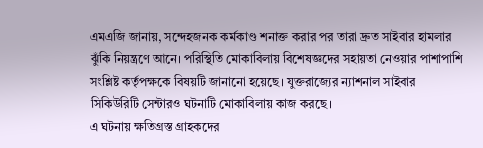এমএজি জানায়, সন্দেহজনক কর্মকাণ্ড শনাক্ত করার পর তারা দ্রুত সাইবার হামলার ঝুঁকি নিয়ন্ত্রণে আনে। পরিস্থিতি মোকাবিলায় বিশেষজ্ঞদের সহায়তা নেওয়ার পাশাপাশি সংশ্লিষ্ট কর্তৃপক্ষকে বিষয়টি জানানো হয়েছে। যুক্তরাজ্যের ন্যাশনাল সাইবার সিকিউরিটি সেন্টারও ঘটনাটি মোকাবিলায় কাজ করছে।
এ ঘটনায় ক্ষতিগ্রস্ত গ্রাহকদের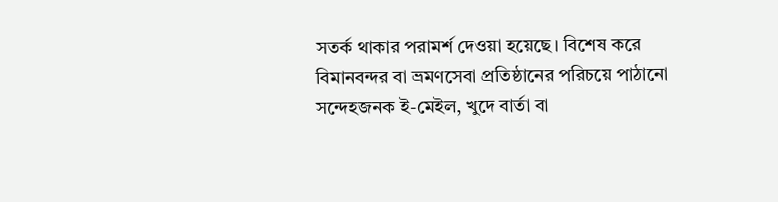সতর্ক থাকার পরামর্শ দেওয়া হয়েছে। বিশেষ করে বিমানবন্দর বা ভ্রমণসেবা প্রতিষ্ঠানের পরিচয়ে পাঠানো সন্দেহজনক ই-মেইল, খুদে বার্তা বা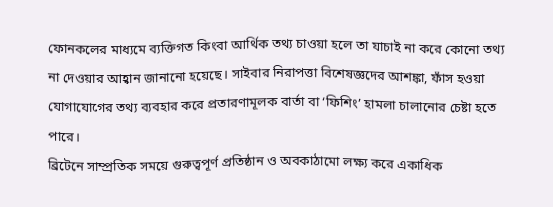ফোনকলের মাধ্যমে ব্যক্তিগত কিংবা আর্থিক তথ্য চাওয়া হলে তা যাচাই না করে কোনো তথ্য না দেওয়ার আহ্বান জানানো হয়েছে। সাইবার নিরাপত্তা বিশেষজ্ঞদের আশঙ্কা, ফাঁস হওয়া যোগাযোগের তথ্য ব্যবহার করে প্রতারণামূলক বার্তা বা ‘ফিশিং’ হামলা চালানোর চেষ্টা হতে পারে।
ব্রিটেনে সাম্প্রতিক সময়ে গুরুত্বপূর্ণ প্রতিষ্ঠান ও অবকাঠামো লক্ষ্য করে একাধিক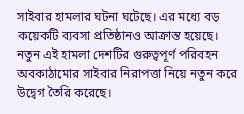সাইবার হামলার ঘটনা ঘটেছে। এর মধ্যে বড় কয়েকটি ব্যবসা প্রতিষ্ঠানও আক্রান্ত হয়েছে। নতুন এই হামলা দেশটির গুরুত্বপূর্ণ পরিবহন অবকাঠামোর সাইবার নিরাপত্তা নিয়ে নতুন করে উদ্বেগ তৈরি করেছে।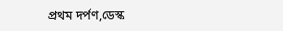প্রথম দর্পণ,ডেস্ক